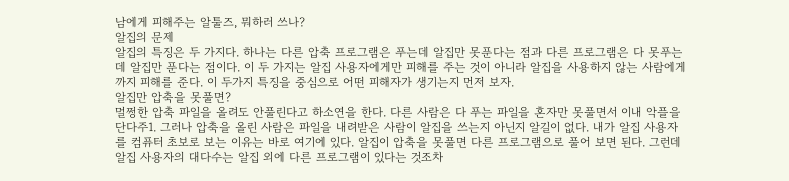남에게 피해주는 알툴즈, 뭐하러 쓰나?
알집의 문제
알집의 특징은 두 가지다. 하나는 다른 압축 프로그램은 푸는데 알집만 못푼다는 점과 다른 프로그램은 다 못푸는데 알집만 푼다는 점이다. 이 두 가지는 알집 사용자에게만 피해를 주는 것이 아니라 알집을 사용하지 않는 사람에게까지 피해를 준다. 이 두가지 특징을 중심으로 어떤 피해자가 생기는지 먼저 보자.
알집만 압축을 못풀면?
멀쩡한 압축 파일을 올려도 안풀린다고 하소연을 한다. 다른 사람은 다 푸는 파일을 혼자만 못풀면서 이내 악플을 단다주1. 그러나 압축을 올린 사람은 파일을 내려받은 사람이 알집을 쓰는지 아닌지 알길이 없다. 내가 알집 사용자를 컴퓨터 초보로 보는 이유는 바로 여기에 있다. 알집이 압축을 못풀면 다른 프로그램으로 풀어 보면 된다. 그런데 알집 사용자의 대다수는 알집 외에 다른 프로그램이 있다는 것조차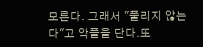모른다. 그래서 "풀리지 않는다"고 악플을 단다.또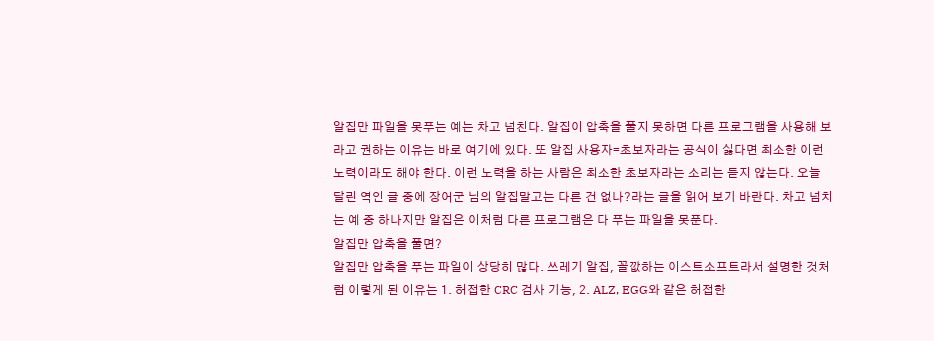알집만 파일을 못푸는 예는 차고 넘친다. 알집이 압축을 풀지 못하면 다른 프로그램을 사용해 보라고 권하는 이유는 바로 여기에 있다. 또 알집 사용자=초보자라는 공식이 싫다면 최소한 이런 노력이라도 해야 한다. 이런 노력을 하는 사람은 최소한 초보자라는 소리는 듣지 않는다. 오늘 달린 역인 글 중에 장어군 님의 알집말고는 다른 건 없나?라는 글을 읽어 보기 바란다. 차고 넘치는 예 중 하나지만 알집은 이처럼 다른 프로그램은 다 푸는 파일을 못푼다.
알집만 압축을 풀면?
알집만 압축을 푸는 파일이 상당히 많다. 쓰레기 알집, 꼴깞하는 이스트소프트라서 설명한 것처럼 이렇게 된 이유는 1. 허접한 CRC 검사 기능, 2. ALZ, EGG와 같은 허접한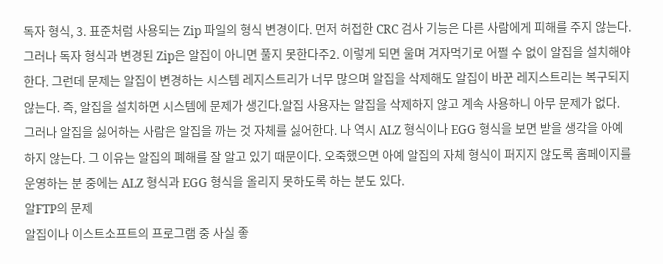독자 형식, 3. 표준처럼 사용되는 Zip 파일의 형식 변경이다. 먼저 허접한 CRC 검사 기능은 다른 사람에게 피해를 주지 않는다. 그러나 독자 형식과 변경된 Zip은 알집이 아니면 풀지 못한다주2. 이렇게 되면 울며 겨자먹기로 어쩔 수 없이 알집을 설치해야 한다. 그런데 문제는 알집이 변경하는 시스템 레지스트리가 너무 많으며 알집을 삭제해도 알집이 바꾼 레지스트리는 복구되지 않는다. 즉, 알집을 설치하면 시스템에 문제가 생긴다.알집 사용자는 알집을 삭제하지 않고 계속 사용하니 아무 문제가 없다. 그러나 알집을 싫어하는 사람은 알집을 까는 것 자체를 싫어한다. 나 역시 ALZ 형식이나 EGG 형식을 보면 받을 생각을 아예 하지 않는다. 그 이유는 알집의 폐해를 잘 알고 있기 때문이다. 오죽했으면 아예 알집의 자체 형식이 퍼지지 않도록 홈페이지를 운영하는 분 중에는 ALZ 형식과 EGG 형식을 올리지 못하도록 하는 분도 있다.
알FTP의 문제
알집이나 이스트소프트의 프로그램 중 사실 좋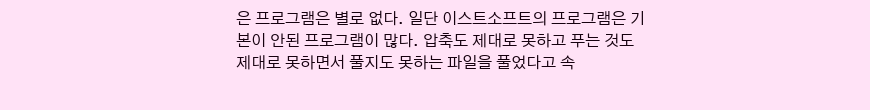은 프로그램은 별로 없다. 일단 이스트소프트의 프로그램은 기본이 안된 프로그램이 많다. 압축도 제대로 못하고 푸는 것도 제대로 못하면서 풀지도 못하는 파일을 풀었다고 속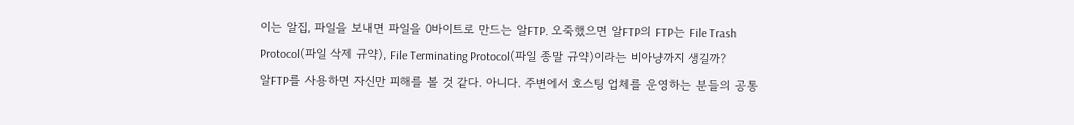이는 알집, 파일을 보내면 파일을 0바이트로 만드는 알FTP. 오죽했으면 알FTP의 FTP는 File Trash Protocol(파일 삭제 규약), File Terminating Protocol(파일 종말 규약)이라는 비아냥까지 생길까?
알FTP를 사용하면 자신만 피해를 볼 것 같다. 아니다. 주변에서 호스팅 업체를 운영하는 분들의 공통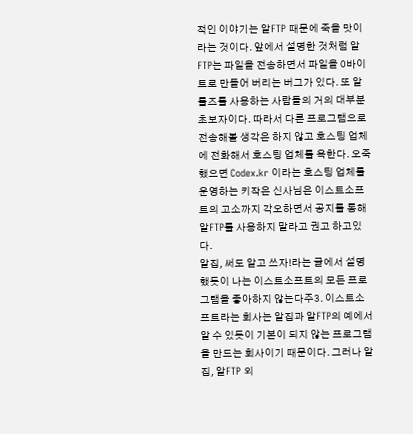적인 이야기는 알FTP 때문에 죽을 맛이라는 것이다. 앞에서 설명한 것처럼 알FTP는 파일을 전송하면서 파일을 0바이트로 만들어 버리는 버그가 있다. 또 알툴즈를 사용하는 사람들의 거의 대부분 초보자이다. 따라서 다른 프로그램으로 전송해볼 생각은 하지 않고 호스팅 업체에 전화해서 호스팅 업체를 욕한다. 오죽했으면 Codex.kr 이라는 호스팅 업체를 운영하는 키작은 신사님은 이스트소프트의 고소까지 각오하면서 공지를 통해 알FTP를 사용하지 말라고 권고 하고있다.
알집, 써도 알고 쓰자!라는 글에서 설명했듯이 나는 이스트소프트의 모든 프로그램을 좋아하지 않는다주3. 이스트소프트라는 회사는 알집과 알FTP의 예에서 알 수 있듯이 기본이 되지 않는 프로그램을 만드는 회사이기 때문이다. 그러나 알집, 알FTP 외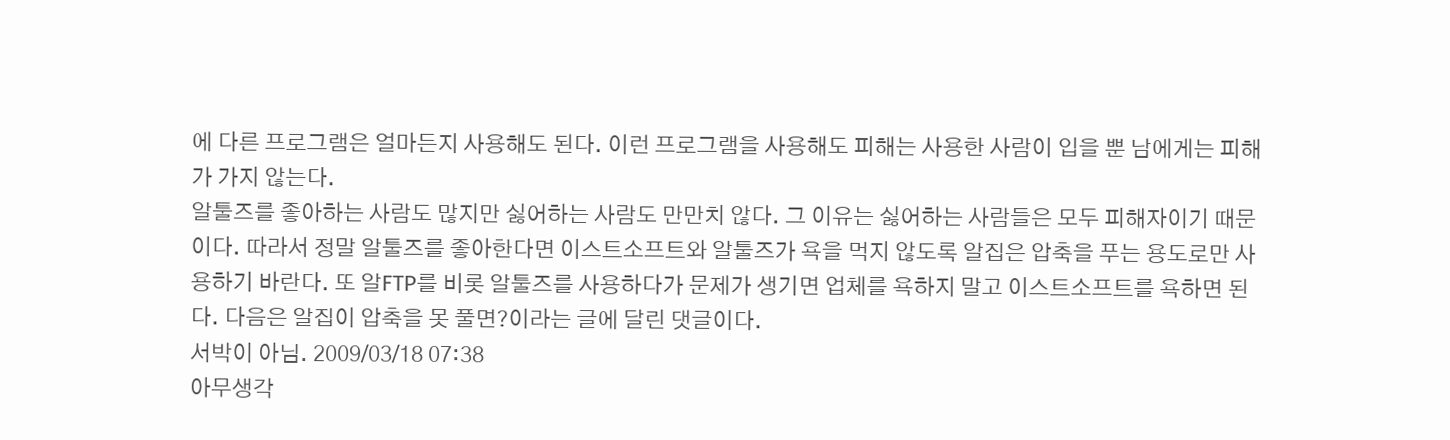에 다른 프로그램은 얼마든지 사용해도 된다. 이런 프로그램을 사용해도 피해는 사용한 사람이 입을 뿐 남에게는 피해가 가지 않는다.
알툴즈를 좋아하는 사람도 많지만 싫어하는 사람도 만만치 않다. 그 이유는 싫어하는 사람들은 모두 피해자이기 때문이다. 따라서 정말 알툴즈를 좋아한다면 이스트소프트와 알툴즈가 욕을 먹지 않도록 알집은 압축을 푸는 용도로만 사용하기 바란다. 또 알FTP를 비롯 알툴즈를 사용하다가 문제가 생기면 업체를 욕하지 말고 이스트소프트를 욕하면 된다. 다음은 알집이 압축을 못 풀면?이라는 글에 달린 댓글이다.
서박이 아님. 2009/03/18 07:38
아무생각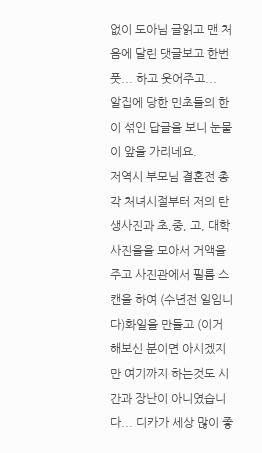없이 도아님 글읽고 맨 처음에 달린 댓글보고 한번 풋... 하고 웃어주고...
알집에 당한 민초들의 한이 섞인 답글을 보니 눈물이 앞을 가리네요.
저역시 부모님 결혼전 총각 처녀시절부터 저의 탄생사진과 초,중, 고, 대학 사진을을 모아서 거액을 주고 사진관에서 필름 스캔을 하여 (수년전 일임니다)화일을 만들고 (이거 해보신 분이면 아시겠지만 여기까지 하는것도 시간과 장난이 아니였습니다... 디카가 세상 많이 좋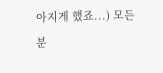아지게 했죠...) 모든분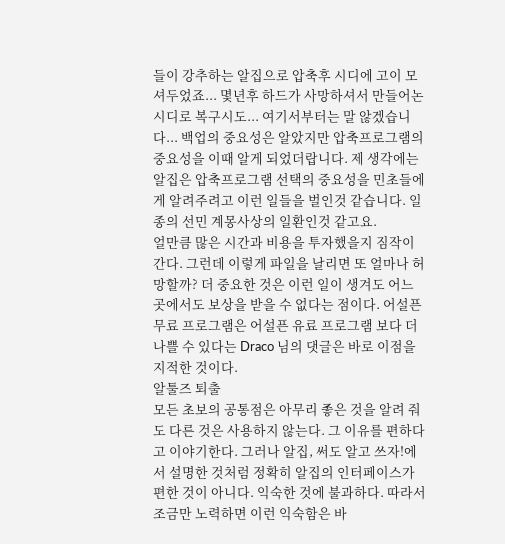들이 강추하는 알집으로 압축후 시디에 고이 모셔두었죠... 몇년후 하드가 사망하셔서 만들어논 시디로 복구시도... 여기서부터는 말 않겠습니다... 백업의 중요성은 알았지만 압축프로그램의 중요성을 이때 알게 되었더랍니다. 제 생각에는 알집은 압축프로그램 선택의 중요성을 민초들에게 알려주려고 이런 일들을 벌인것 같습니다. 일종의 선민 계몽사상의 일환인것 같고요.
얼만큼 많은 시간과 비용을 투자했을지 짐작이 간다. 그런데 이렇게 파일을 날리면 또 얼마나 허망할까? 더 중요한 것은 이런 일이 생겨도 어느 곳에서도 보상을 받을 수 없다는 점이다. 어설픈 무료 프로그램은 어설픈 유료 프로그램 보다 더 나쁠 수 있다는 Draco 님의 댓글은 바로 이점을 지적한 것이다.
알툴즈 퇴출
모든 초보의 공통점은 아무리 좋은 것을 알려 줘도 다른 것은 사용하지 않는다. 그 이유를 편하다고 이야기한다. 그러나 알집, 써도 알고 쓰자!에서 설명한 것처럼 정확히 알집의 인터페이스가 편한 것이 아니다. 익숙한 것에 불과하다. 따라서 조금만 노력하면 이런 익숙함은 바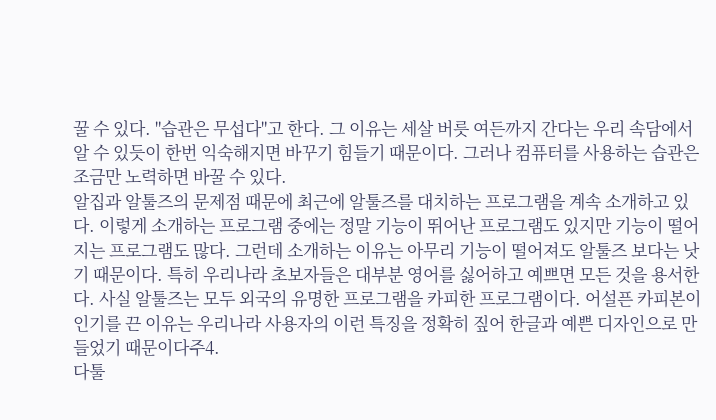꿀 수 있다. "습관은 무섭다"고 한다. 그 이유는 세살 버릇 여든까지 간다는 우리 속담에서 알 수 있듯이 한번 익숙해지면 바꾸기 힘들기 때문이다. 그러나 컴퓨터를 사용하는 습관은 조금만 노력하면 바꿀 수 있다.
알집과 알툴즈의 문제점 때문에 최근에 알툴즈를 대치하는 프로그램을 계속 소개하고 있다. 이렇게 소개하는 프로그램 중에는 정말 기능이 뛰어난 프로그램도 있지만 기능이 떨어지는 프로그램도 많다. 그런데 소개하는 이유는 아무리 기능이 떨어져도 알툴즈 보다는 낫기 때문이다. 특히 우리나라 초보자들은 대부분 영어를 싫어하고 예쁘면 모든 것을 용서한다. 사실 알툴즈는 모두 외국의 유명한 프로그램을 카피한 프로그램이다. 어설픈 카피본이 인기를 끈 이유는 우리나라 사용자의 이런 특징을 정확히 짚어 한글과 예쁜 디자인으로 만들었기 때문이다주4.
다툴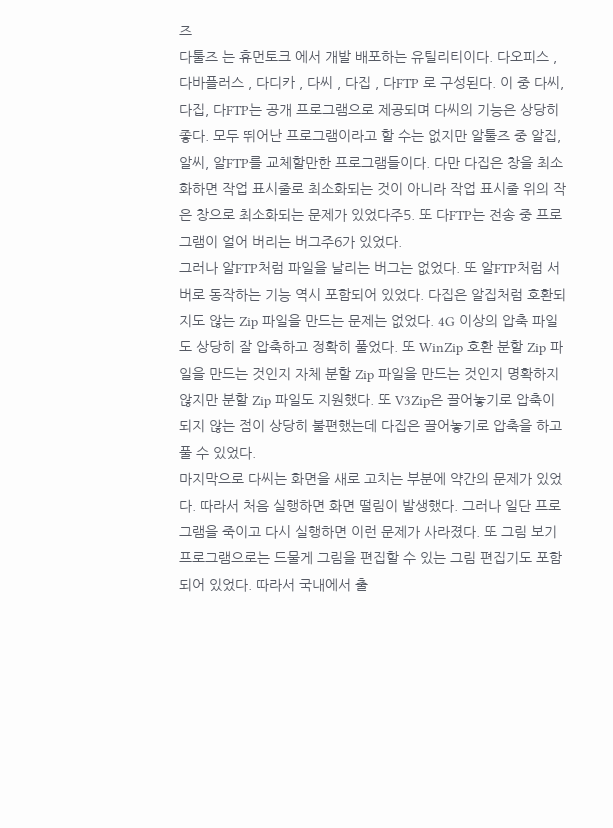즈
다툴즈 는 휴먼토크 에서 개발 배포하는 유틸리티이다. 다오피스 , 다바플러스 , 다디카 , 다씨 , 다집 , 다FTP 로 구성된다. 이 중 다씨, 다집, 다FTP는 공개 프로그램으로 제공되며 다씨의 기능은 상당히 좋다. 모두 뛰어난 프로그램이라고 할 수는 없지만 알툴즈 중 알집, 알씨, 알FTP를 교체할만한 프로그램들이다. 다만 다집은 창을 최소화하면 작업 표시줄로 최소화되는 것이 아니라 작업 표시줄 위의 작은 창으로 최소화되는 문제가 있었다주5. 또 다FTP는 전송 중 프로그램이 얼어 버리는 버그주6가 있었다.
그러나 알FTP처럼 파일을 날리는 버그는 없었다. 또 알FTP처럼 서버로 동작하는 기능 역시 포함되어 있었다. 다집은 알집처럼 호환되지도 않는 Zip 파일을 만드는 문제는 없었다. 4G 이상의 압축 파일도 상당히 잘 압축하고 정확히 풀었다. 또 WinZip 호환 분할 Zip 파일을 만드는 것인지 자체 분할 Zip 파일을 만드는 것인지 명확하지 않지만 분할 Zip 파일도 지원했다. 또 V3Zip은 끌어놓기로 압축이 되지 않는 점이 상당히 불편했는데 다집은 끌어놓기로 압축을 하고 풀 수 있었다.
마지막으로 다씨는 화면을 새로 고치는 부분에 약간의 문제가 있었다. 따라서 처음 실행하면 화면 떨림이 발생했다. 그러나 일단 프로그램을 죽이고 다시 실행하면 이런 문제가 사라졌다. 또 그림 보기 프로그램으로는 드물게 그림을 편집할 수 있는 그림 편집기도 포함되어 있었다. 따라서 국내에서 출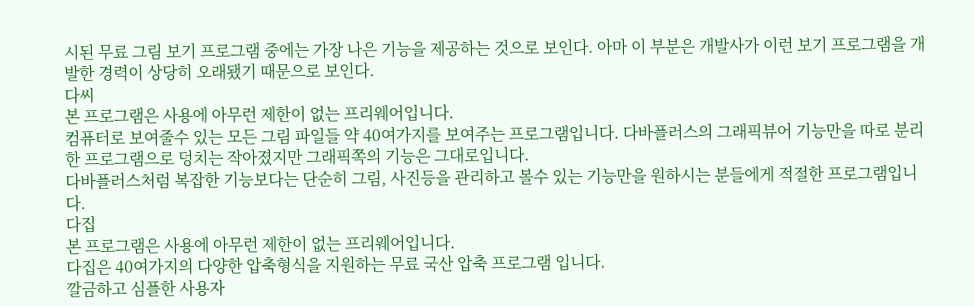시된 무료 그림 보기 프로그램 중에는 가장 나은 기능을 제공하는 것으로 보인다. 아마 이 부분은 개발사가 이런 보기 프로그램을 개발한 경력이 상당히 오래됐기 때문으로 보인다.
다씨
본 프로그램은 사용에 아무런 제한이 없는 프리웨어입니다.
컴퓨터로 보여줄수 있는 모든 그림 파일들 약 40여가지를 보여주는 프로그램입니다. 다바플러스의 그래픽뷰어 기능만을 따로 분리한 프로그램으로 덩치는 작아졌지만 그래픽쪽의 기능은 그대로입니다.
다바플러스처럼 복잡한 기능보다는 단순히 그림, 사진등을 관리하고 볼수 있는 기능만을 원하시는 분들에게 적절한 프로그램입니다.
다집
본 프로그램은 사용에 아무런 제한이 없는 프리웨어입니다.
다집은 40여가지의 다양한 압축형식을 지원하는 무료 국산 압축 프로그램 입니다.
깔금하고 심플한 사용자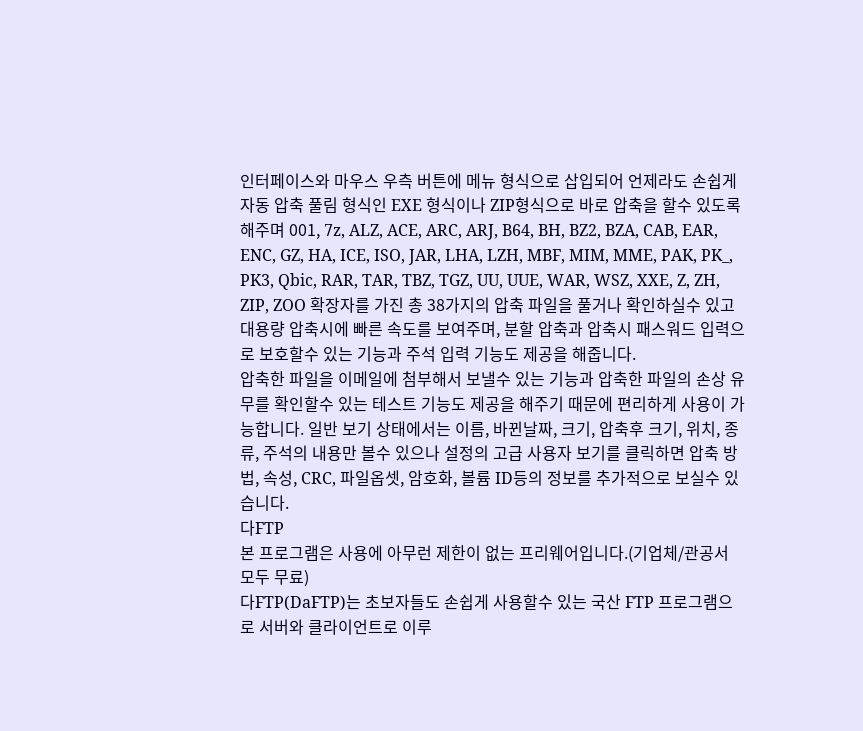인터페이스와 마우스 우측 버튼에 메뉴 형식으로 삽입되어 언제라도 손쉽게 자동 압축 풀림 형식인 EXE 형식이나 ZIP형식으로 바로 압축을 할수 있도록 해주며 001, 7z, ALZ, ACE, ARC, ARJ, B64, BH, BZ2, BZA, CAB, EAR, ENC, GZ, HA, ICE, ISO, JAR, LHA, LZH, MBF, MIM, MME, PAK, PK_, PK3, Qbic, RAR, TAR, TBZ, TGZ, UU, UUE, WAR, WSZ, XXE, Z, ZH, ZIP, ZOO 확장자를 가진 총 38가지의 압축 파일을 풀거나 확인하실수 있고 대용량 압축시에 빠른 속도를 보여주며, 분할 압축과 압축시 패스워드 입력으로 보호할수 있는 기능과 주석 입력 기능도 제공을 해줍니다.
압축한 파일을 이메일에 첨부해서 보낼수 있는 기능과 압축한 파일의 손상 유무를 확인할수 있는 테스트 기능도 제공을 해주기 때문에 편리하게 사용이 가능합니다. 일반 보기 상태에서는 이름, 바뀐날짜, 크기, 압축후 크기, 위치, 종류, 주석의 내용만 볼수 있으나 설정의 고급 사용자 보기를 클릭하면 압축 방법, 속성, CRC, 파일옵셋, 암호화, 볼륨 ID등의 정보를 추가적으로 보실수 있습니다.
다FTP
본 프로그램은 사용에 아무런 제한이 없는 프리웨어입니다.(기업체/관공서 모두 무료)
다FTP(DaFTP)는 초보자들도 손쉽게 사용할수 있는 국산 FTP 프로그램으로 서버와 클라이언트로 이루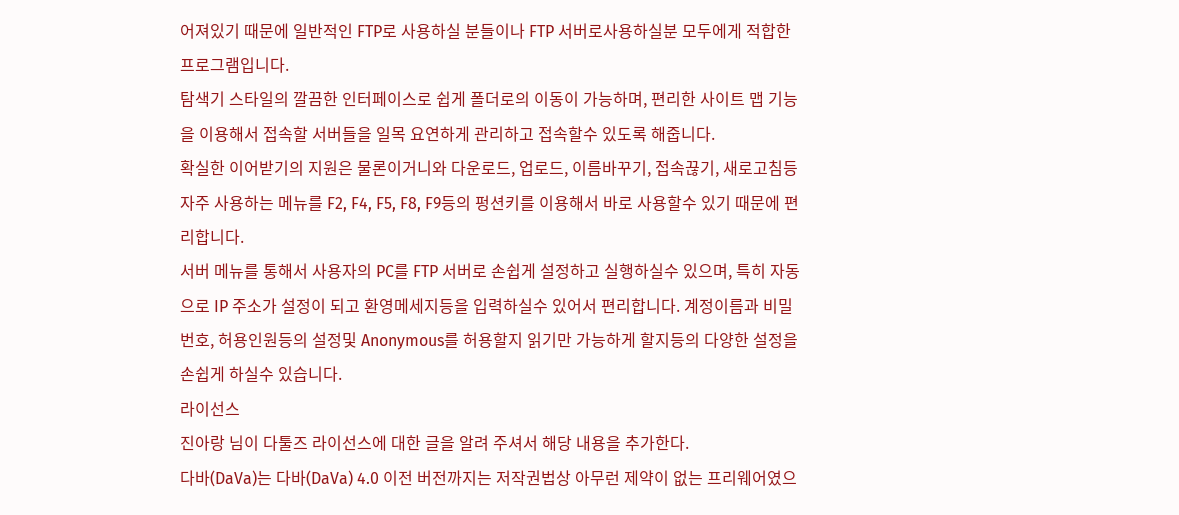어져있기 때문에 일반적인 FTP로 사용하실 분들이나 FTP 서버로사용하실분 모두에게 적합한 프로그램입니다.
탐색기 스타일의 깔끔한 인터페이스로 쉽게 폴더로의 이동이 가능하며, 편리한 사이트 맵 기능을 이용해서 접속할 서버들을 일목 요연하게 관리하고 접속할수 있도록 해줍니다.
확실한 이어받기의 지원은 물론이거니와 다운로드, 업로드, 이름바꾸기, 접속끊기, 새로고침등 자주 사용하는 메뉴를 F2, F4, F5, F8, F9등의 펑션키를 이용해서 바로 사용할수 있기 때문에 편리합니다.
서버 메뉴를 통해서 사용자의 PC를 FTP 서버로 손쉽게 설정하고 실행하실수 있으며, 특히 자동으로 IP 주소가 설정이 되고 환영메세지등을 입력하실수 있어서 편리합니다. 계정이름과 비밀번호, 허용인원등의 설정및 Anonymous를 허용할지 읽기만 가능하게 할지등의 다양한 설정을 손쉽게 하실수 있습니다.
라이선스
진아랑 님이 다툴즈 라이선스에 대한 글을 알려 주셔서 해당 내용을 추가한다.
다바(DaVa)는 다바(DaVa) 4.0 이전 버전까지는 저작권법상 아무런 제약이 없는 프리웨어였으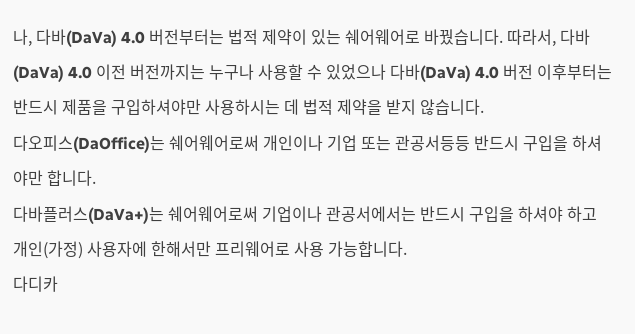나, 다바(DaVa) 4.0 버전부터는 법적 제약이 있는 쉐어웨어로 바꿨습니다. 따라서, 다바(DaVa) 4.0 이전 버전까지는 누구나 사용할 수 있었으나 다바(DaVa) 4.0 버전 이후부터는 반드시 제품을 구입하셔야만 사용하시는 데 법적 제약을 받지 않습니다.
다오피스(DaOffice)는 쉐어웨어로써 개인이나 기업 또는 관공서등등 반드시 구입을 하셔야만 합니다.
다바플러스(DaVa+)는 쉐어웨어로써 기업이나 관공서에서는 반드시 구입을 하셔야 하고 개인(가정) 사용자에 한해서만 프리웨어로 사용 가능합니다.
다디카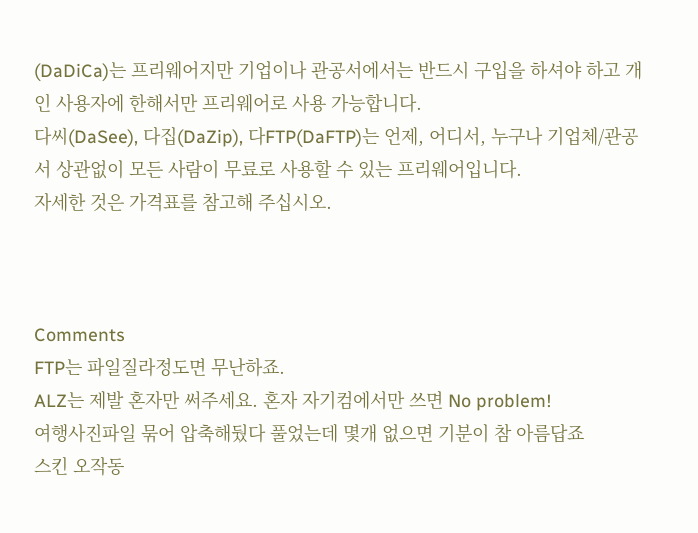(DaDiCa)는 프리웨어지만 기업이나 관공서에서는 반드시 구입을 하셔야 하고 개인 사용자에 한해서만 프리웨어로 사용 가능합니다.
다씨(DaSee), 다집(DaZip), 다FTP(DaFTP)는 언제, 어디서, 누구나 기업체/관공서 상관없이 모든 사람이 무료로 사용할 수 있는 프리웨어입니다.
자세한 것은 가격표를 참고해 주십시오.



Comments
FTP는 파일질라정도면 무난하죠.
ALZ는 제발 혼자만 써주세요. 혼자 자기컴에서만 쓰면 No problem!
여행사진파일 묶어 압축해뒀다 풀었는데 몇개 없으면 기분이 참 아름답죠
스킨 오작동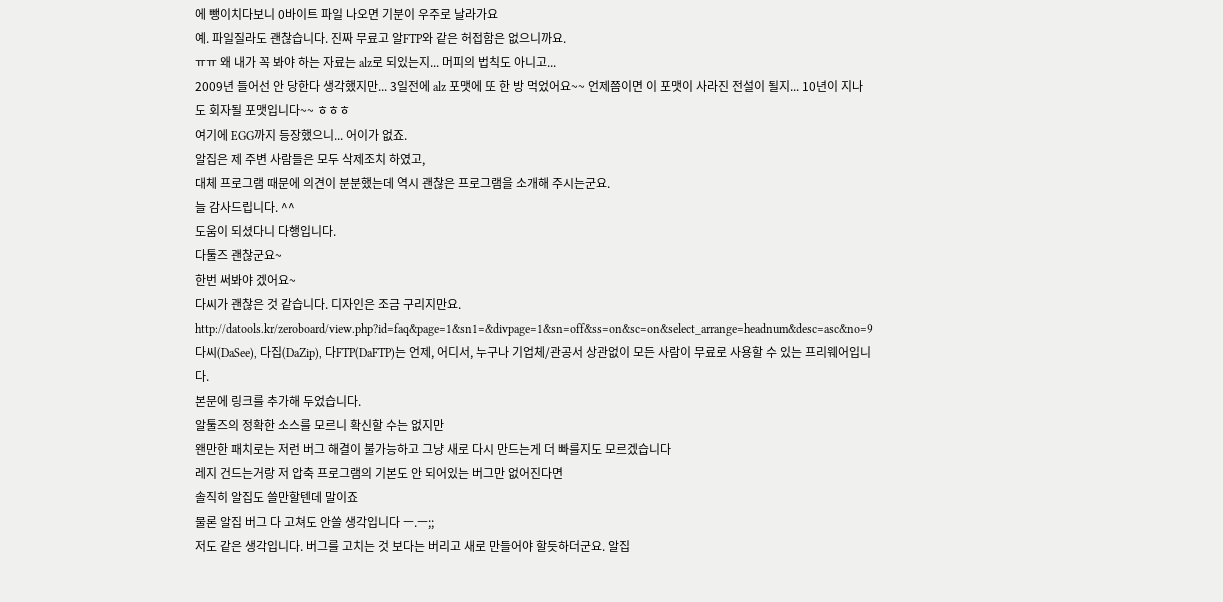에 뺑이치다보니 0바이트 파일 나오면 기분이 우주로 날라가요
예. 파일질라도 괜찮습니다. 진짜 무료고 알FTP와 같은 허접함은 없으니까요.
ㅠㅠ 왜 내가 꼭 봐야 하는 자료는 alz로 되있는지... 머피의 법칙도 아니고...
2009년 들어선 안 당한다 생각했지만... 3일전에 alz 포맷에 또 한 방 먹었어요~~ 언제쯤이면 이 포맷이 사라진 전설이 될지... 10년이 지나도 회자될 포맷입니다~~ ㅎㅎㅎ
여기에 EGG까지 등장했으니... 어이가 없죠.
알집은 제 주변 사람들은 모두 삭제조치 하였고,
대체 프로그램 때문에 의견이 분분했는데 역시 괜찮은 프로그램을 소개해 주시는군요.
늘 감사드립니다. ^^
도움이 되셨다니 다행입니다.
다툴즈 괜찮군요~
한번 써봐야 겠어요~
다씨가 괜찮은 것 같습니다. 디자인은 조금 구리지만요.
http://datools.kr/zeroboard/view.php?id=faq&page=1&sn1=&divpage=1&sn=off&ss=on&sc=on&select_arrange=headnum&desc=asc&no=9
다씨(DaSee), 다집(DaZip), 다FTP(DaFTP)는 언제, 어디서, 누구나 기업체/관공서 상관없이 모든 사람이 무료로 사용할 수 있는 프리웨어입니다.
본문에 링크를 추가해 두었습니다.
알툴즈의 정확한 소스를 모르니 확신할 수는 없지만
왠만한 패치로는 저런 버그 해결이 불가능하고 그냥 새로 다시 만드는게 더 빠를지도 모르겠습니다
레지 건드는거랑 저 압축 프로그램의 기본도 안 되어있는 버그만 없어진다면
솔직히 알집도 쓸만할텐데 말이죠
물론 알집 버그 다 고쳐도 안쓸 생각입니다 ㅡ.ㅡ;;
저도 같은 생각입니다. 버그를 고치는 것 보다는 버리고 새로 만들어야 할듯하더군요. 알집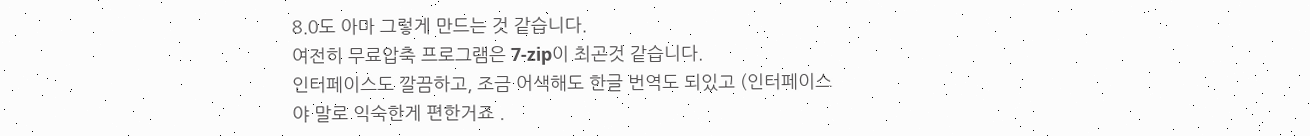8.0도 아마 그렇게 만드는 것 같습니다.
여전히 무료압축 프로그램은 7-zip이 최곤것 같습니다.
인터페이스도 깔끔하고, 조금 어색해도 한글 번역도 되있고 (인터페이스야 말로 익숙한게 편한거죠 .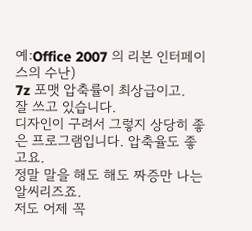예:Office 2007 의 리본 인터페이스의 수난)
7z 포맷 압축률이 최상급이고.
잘 쓰고 있습니다.
디자인이 구려서 그렇지 상당히 좋은 프로그램입니다. 압축율도 좋고요.
정말 말을 해도 해도 짜증만 나는 알씨리즈죠.
저도 어제 꼭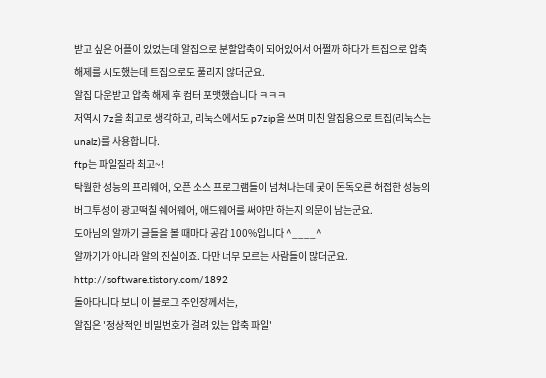받고 싶은 어플이 있었는데 알집으로 분할압축이 되어있어서 어쩔까 하다가 트집으로 압축해제를 시도했는데 트집으로도 풀리지 않더군요.
알집 다운받고 압축 해제 후 컴터 포맷했습니다 ㅋㅋㅋ
저역시 7z을 최고로 생각하고, 리눅스에서도 p7zip을 쓰며 미친 알집용으로 트집(리눅스는 unalz)를 사용합니다.
ftp는 파일질라 최고~!
탁월한 성능의 프리웨어, 오픈 소스 프로그램들이 넘쳐나는데 궂이 돈독오른 허접한 성능의 버그투성이 광고떡칠 쉐어웨어, 애드웨어를 써야만 하는지 의문이 남는군요.
도아님의 알까기 글들을 볼 때마다 공감 100%입니다 ^____^
알까기가 아니라 알의 진실이죠. 다만 너무 모르는 사람들이 많더군요.
http://software.tistory.com/1892
돌아다니다 보니 이 블로그 주인장께서는,
알집은 '정상적인 비밀번호가 걸려 있는 압축 파일'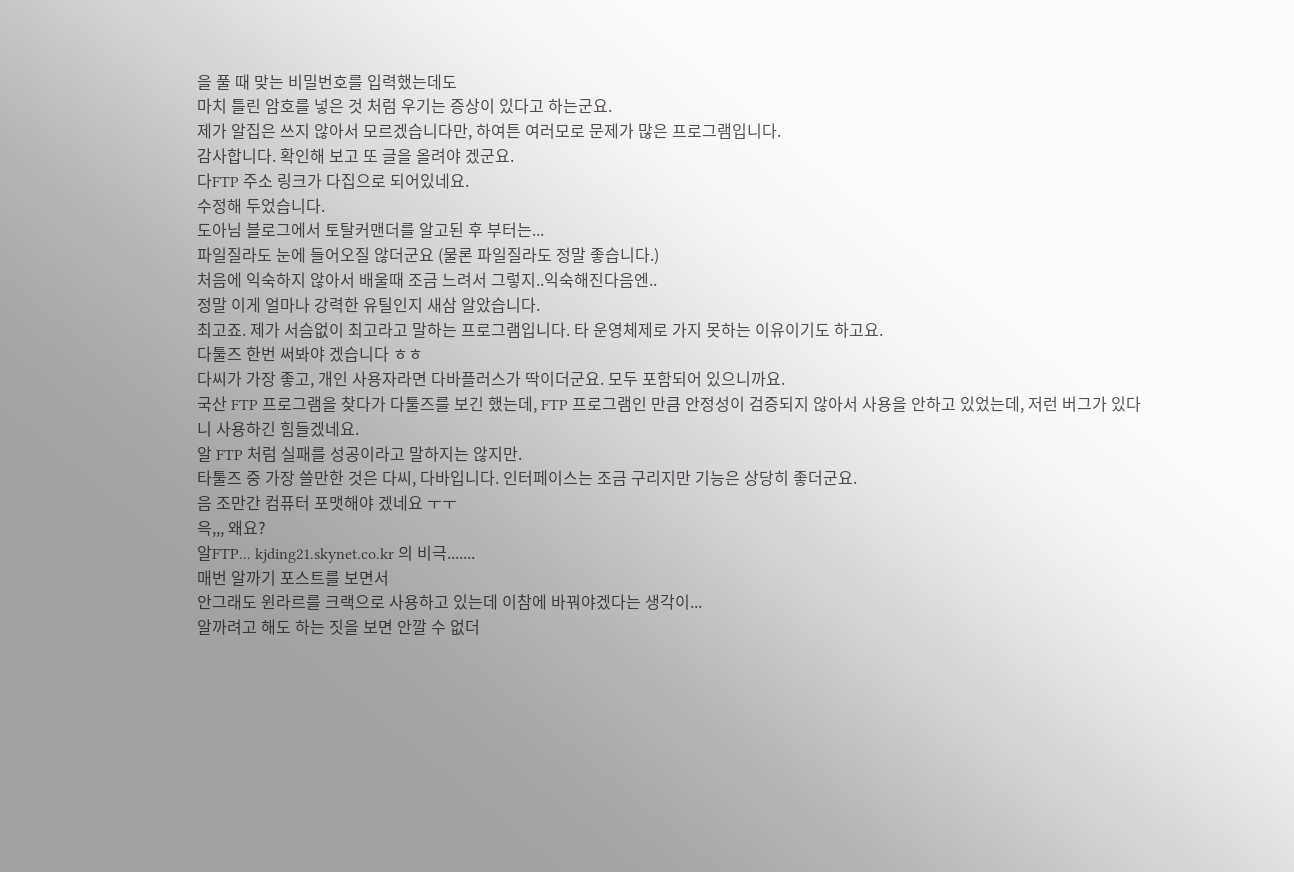을 풀 때 맞는 비밀번호를 입력했는데도
마치 틀린 암호를 넣은 것 처럼 우기는 증상이 있다고 하는군요.
제가 알집은 쓰지 않아서 모르겠습니다만, 하여튼 여러모로 문제가 많은 프로그램입니다.
감사합니다. 확인해 보고 또 글을 올려야 겠군요.
다FTP 주소 링크가 다집으로 되어있네요.
수정해 두었습니다.
도아님 블로그에서 토탈커맨더를 알고된 후 부터는...
파일질라도 눈에 들어오질 않더군요 (물론 파일질라도 정말 좋습니다.)
처음에 익숙하지 않아서 배울때 조금 느려서 그렇지..익숙해진다음엔..
정말 이게 얼마나 강력한 유틸인지 새삼 알았습니다.
최고죠. 제가 서슴없이 최고라고 말하는 프로그램입니다. 타 운영체제로 가지 못하는 이유이기도 하고요.
다툴즈 한번 써봐야 겠습니다 ㅎㅎ
다씨가 가장 좋고, 개인 사용자라면 다바플러스가 딱이더군요. 모두 포함되어 있으니까요.
국산 FTP 프로그램을 찾다가 다툴즈를 보긴 했는데, FTP 프로그램인 만큼 안정성이 검증되지 않아서 사용을 안하고 있었는데, 저런 버그가 있다니 사용하긴 힘들겠네요.
알 FTP 처럼 실패를 성공이라고 말하지는 않지만.
타툴즈 중 가장 쓸만한 것은 다씨, 다바입니다. 인터페이스는 조금 구리지만 기능은 상당히 좋더군요.
음 조만간 컴퓨터 포맷해야 겠네요 ㅜㅜ
윽,,, 왜요?
알FTP... kjding21.skynet.co.kr 의 비극.......
매번 알까기 포스트를 보면서
안그래도 윈라르를 크랙으로 사용하고 있는데 이참에 바꿔야겠다는 생각이...
알까려고 해도 하는 짓을 보면 안깔 수 없더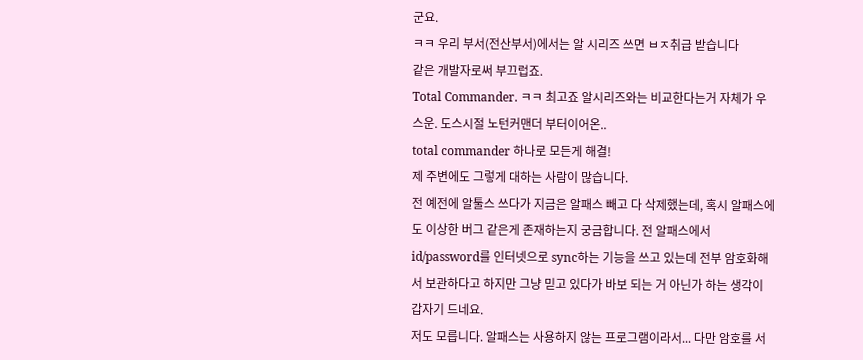군요.
ㅋㅋ 우리 부서(전산부서)에서는 알 시리즈 쓰면 ㅂㅈ취급 받습니다
같은 개발자로써 부끄럽죠.
Total Commander. ㅋㅋ 최고죠 알시리즈와는 비교한다는거 자체가 우스운. 도스시절 노턴커맨더 부터이어온..
total commander 하나로 모든게 해결!
제 주변에도 그렇게 대하는 사람이 많습니다.
전 예전에 알툴스 쓰다가 지금은 알패스 빼고 다 삭제했는데, 혹시 알패스에도 이상한 버그 같은게 존재하는지 궁금합니다. 전 알패스에서 id/password를 인터넷으로 sync하는 기능을 쓰고 있는데 전부 암호화해서 보관하다고 하지만 그냥 믿고 있다가 바보 되는 거 아닌가 하는 생각이 갑자기 드네요.
저도 모릅니다. 알패스는 사용하지 않는 프로그램이라서... 다만 암호를 서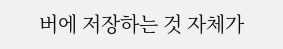버에 저장하는 것 자체가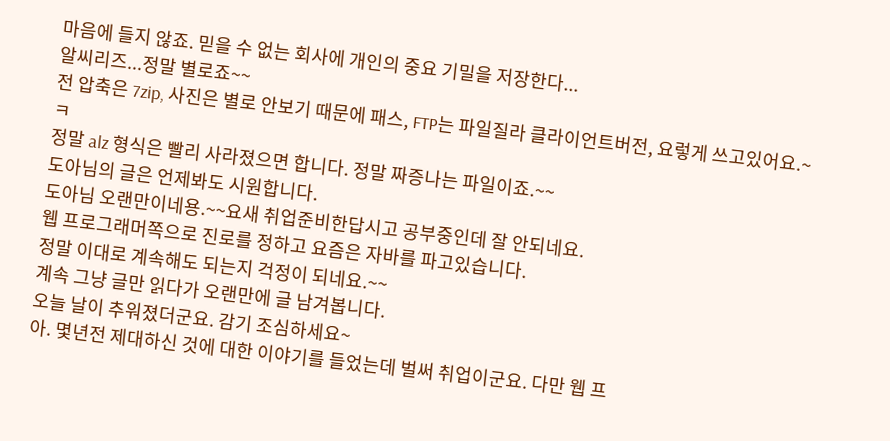마음에 들지 않죠. 믿을 수 없는 회사에 개인의 중요 기밀을 저장한다...
알씨리즈...정말 별로죠~~
전 압축은 7zip, 사진은 별로 안보기 때문에 패스, FTP는 파일질라 클라이언트버전, 요렇게 쓰고있어요.~ㅋ
정말 alz 형식은 빨리 사라졌으면 합니다. 정말 짜증나는 파일이죠.~~
도아님의 글은 언제봐도 시원합니다.
도아님 오랜만이네용.~~요새 취업준비한답시고 공부중인데 잘 안되네요.
웹 프로그래머쪽으로 진로를 정하고 요즘은 자바를 파고있습니다.
정말 이대로 계속해도 되는지 걱정이 되네요.~~
계속 그냥 글만 읽다가 오랜만에 글 남겨봅니다.
오늘 날이 추워졌더군요. 감기 조심하세요~
아. 몇년전 제대하신 것에 대한 이야기를 들었는데 벌써 취업이군요. 다만 웹 프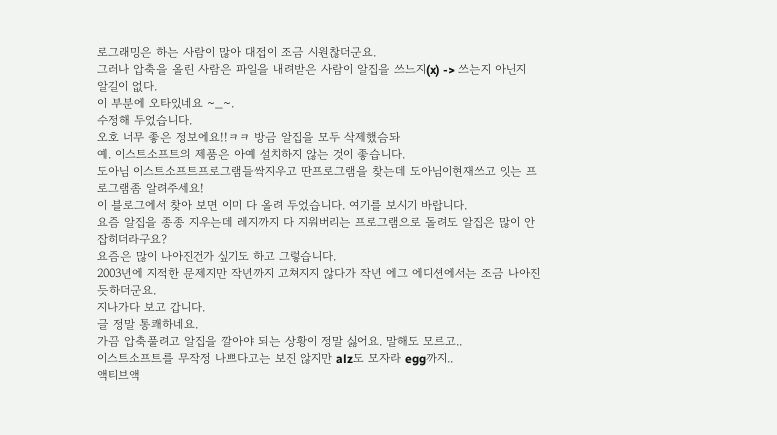로그래밍은 하는 사람이 많아 대접이 조금 시원찮더군요.
그러나 압축을 올린 사람은 파일을 내려받은 사람이 알집을 쓰느지(x) -> 쓰는지 아닌지 알길이 없다.
이 부분에 오타있네요 ~_~.
수정해 두었습니다.
오호 너무 좋은 정보에요!!ㅋㅋ 방금 알집을 모두 삭제했슴돠
예. 이스트소프트의 제품은 아예 설치하지 않는 것이 좋습니다.
도아님 이스트소프트프로그램들싹지우고 딴프로그램을 찾는데 도아님이현재쓰고 잇는 프로그램좀 알려주세요!
이 블로그에서 찾아 보면 이미 다 올려 두었습니다. 여기를 보시기 바랍니다.
요즘 알집을 종종 지우는데 레지까지 다 지워버리는 프로그램으로 돌려도 알집은 많이 안잡히더라구요?
요즘은 많이 나아진건가 싶기도 하고 그렇습니다.
2003년에 지적한 문제지만 작년까지 고쳐지지 않다가 작년 에그 에디션에서는 조금 나아진 듯하더군요.
지나가다 보고 갑니다.
글 정말 통쾌하네요.
가끔 압축풀려고 알집을 깔아야 되는 상황이 정말 싫어요. 말해도 모르고..
이스트소프트를 무작정 나쁘다고는 보진 않지만 alz도 모자라 egg까지..
액티브액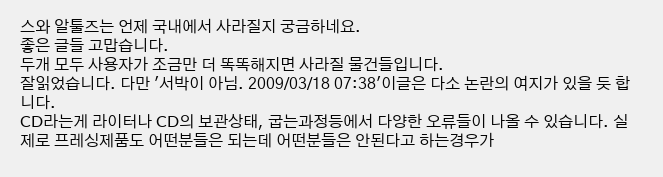스와 알툴즈는 언제 국내에서 사라질지 궁금하네요.
좋은 글들 고맙습니다.
두개 모두 사용자가 조금만 더 똑똑해지면 사라질 물건들입니다.
잘읽었습니다. 다만 '서박이 아님. 2009/03/18 07:38'이글은 다소 논란의 여지가 있을 듯 합니다.
CD라는게 라이터나 CD의 보관상태, 굽는과정등에서 다양한 오류들이 나올 수 있습니다. 실제로 프레싱제품도 어떤분들은 되는데 어떤분들은 안된다고 하는경우가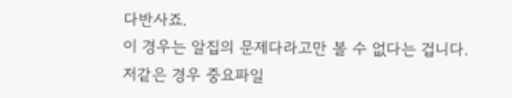다반사죠.
이 경우는 알집의 문제다라고만 볼 수 없다는 겁니다. 저같은 경우 중요파일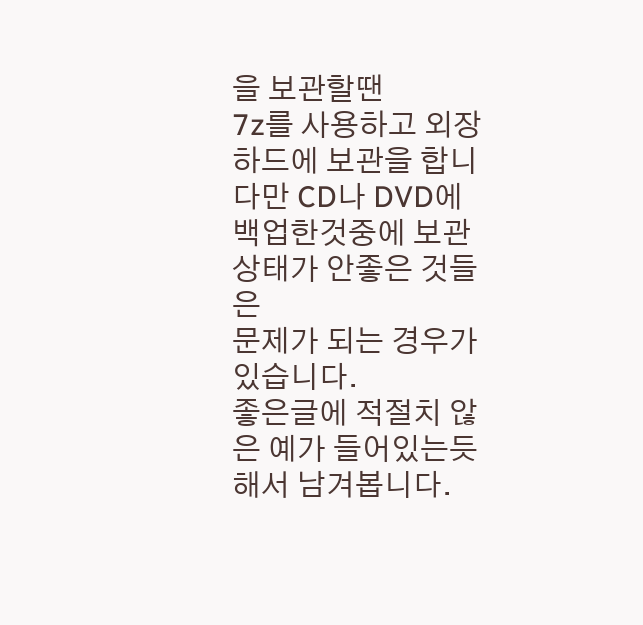을 보관할땐
7z를 사용하고 외장하드에 보관을 합니다만 CD나 DVD에 백업한것중에 보관상태가 안좋은 것들은
문제가 되는 경우가 있습니다.
좋은글에 적절치 않은 예가 들어있는듯 해서 남겨봅니다.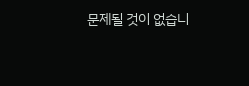문제될 것이 없습니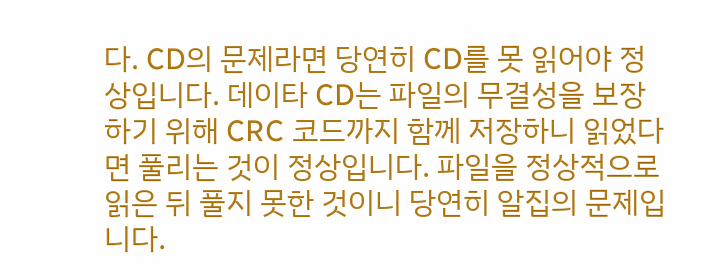다. CD의 문제라면 당연히 CD를 못 읽어야 정상입니다. 데이타 CD는 파일의 무결성을 보장하기 위해 CRC 코드까지 함께 저장하니 읽었다면 풀리는 것이 정상입니다. 파일을 정상적으로 읽은 뒤 풀지 못한 것이니 당연히 알집의 문제입니다.